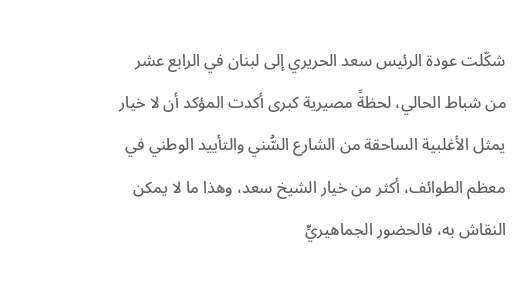شكّلت عودة الرئيس سعد الحريري إلى لبنان في الرابع عشر من شباط الحالي، لحظةً مصيرية كبرى أكدت المؤكد أن لا خيار يمثل الأغلبية الساحقة من الشارع السُّني والتأييد الوطني في معظم الطوائف، أكثر من خيار الشيخ سعد، وهذا ما لا يمكن النقاش به، فالحضور الجماهيريٍّ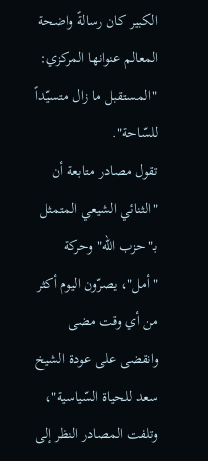الكبير كان رسالةً واضحة المعالم عنوانها المركزي: "المستقبل ما زال متسيّداً للسّاحة".
تقول مصادر متابعة أن "الثنائي الشيعي المتمثل بـ"حزب الله" وحركة "أمل"، يصرّون اليوم أكثر من أي وقت مضى وانقضى على عودة الشيخ سعد للحياة السّياسية"، وتلفت المصادر النظر إلى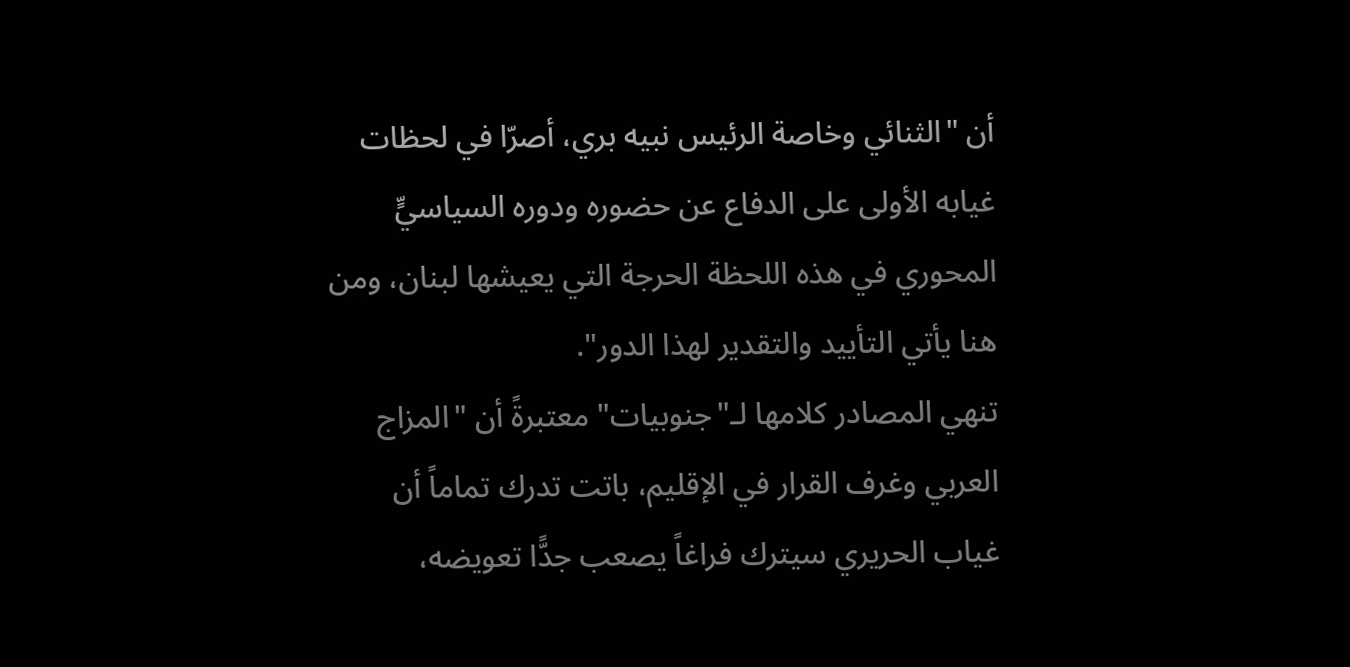أن "الثنائي وخاصة الرئيس نبيه بري، أصرّا في لحظات غيابه الأولى على الدفاع عن حضوره ودوره السياسيٍّ المحوري في هذه اللحظة الحرجة التي يعيشها لبنان، ومن هنا يأتي التأييد والتقدير لهذا الدور".
تنهي المصادر كلامها لـ"جنوبيات" معتبرةً أن "المزاج العربي وغرف القرار في الإقليم، باتت تدرك تماماً أن غياب الحريري سيترك فراغاً يصعب جدًّا تعويضه،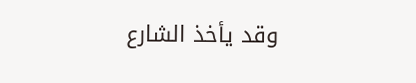وقد يأخذ الشارع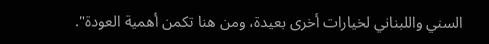السني واللبناني لخيارات أخرى بعيدة، ومن هنا تكمن أهمية العودة".